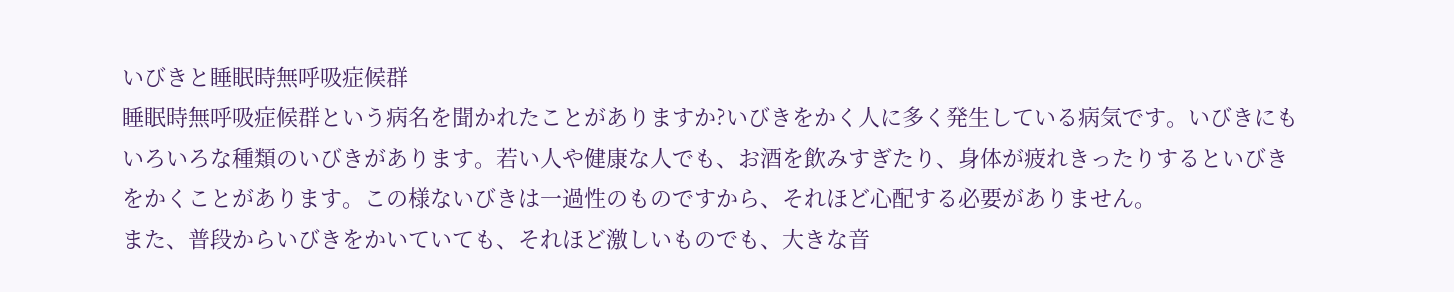いびきと睡眠時無呼吸症候群
睡眠時無呼吸症候群という病名を聞かれたことがありますか?いびきをかく人に多く発生している病気です。いびきにもいろいろな種類のいびきがあります。若い人や健康な人でも、お酒を飲みすぎたり、身体が疲れきったりするといびきをかくことがあります。この様ないびきは一過性のものですから、それほど心配する必要がありません。
また、普段からいびきをかいていても、それほど激しいものでも、大きな音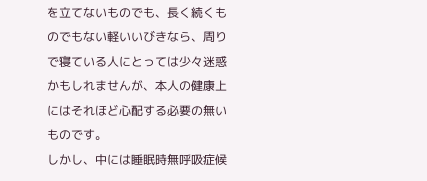を立てないものでも、長く続くものでもない軽いいびきなら、周りで寝ている人にとっては少々迷惑かもしれませんが、本人の健康上にはそれほど心配する必要の無いものです。
しかし、中には睡眠時無呼吸症候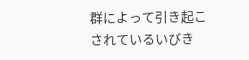群によって引き起こされているいびき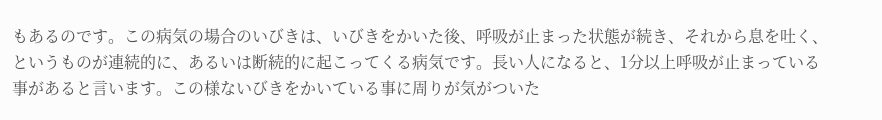もあるのです。この病気の場合のいびきは、いびきをかいた後、呼吸が止まった状態が続き、それから息を吐く、というものが連続的に、あるいは断続的に起こってくる病気です。長い人になると、1分以上呼吸が止まっている事があると言います。この様ないびきをかいている事に周りが気がついた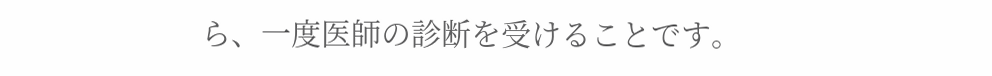ら、一度医師の診断を受けることです。